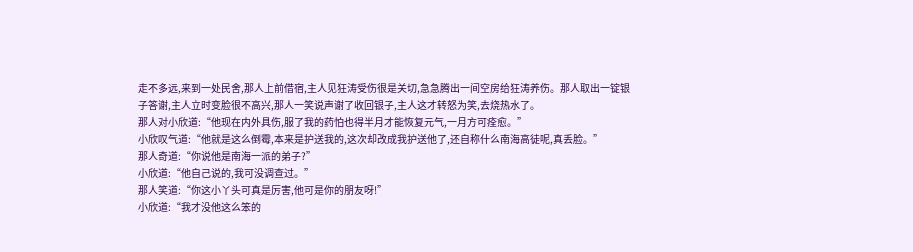走不多远,来到一处民舍,那人上前借宿,主人见狂涛受伤很是关切,急急腾出一间空房给狂涛养伤。那人取出一锭银子答谢,主人立时变脸很不高兴,那人一笑说声谢了收回银子,主人这才转怒为笑,去烧热水了。
那人对小欣道:“他现在内外具伤,服了我的药怕也得半月才能恢复元气,一月方可痊愈。”
小欣叹气道:“他就是这么倒霉,本来是护送我的,这次却改成我护送他了,还自称什么南海高徒呢,真丢脸。”
那人奇道:“你说他是南海一派的弟子?”
小欣道:“他自己说的,我可没调查过。”
那人笑道:“你这小丫头可真是厉害,他可是你的朋友呀!”
小欣道:“我才没他这么笨的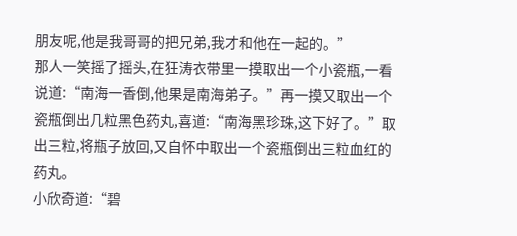朋友呢,他是我哥哥的把兄弟,我才和他在一起的。”
那人一笑摇了摇头,在狂涛衣带里一摸取出一个小瓷瓶,一看说道:“南海一香倒,他果是南海弟子。”再一摸又取出一个瓷瓶倒出几粒黑色药丸,喜道:“南海黑珍珠,这下好了。”取出三粒,将瓶子放回,又自怀中取出一个瓷瓶倒出三粒血红的药丸。
小欣奇道:“碧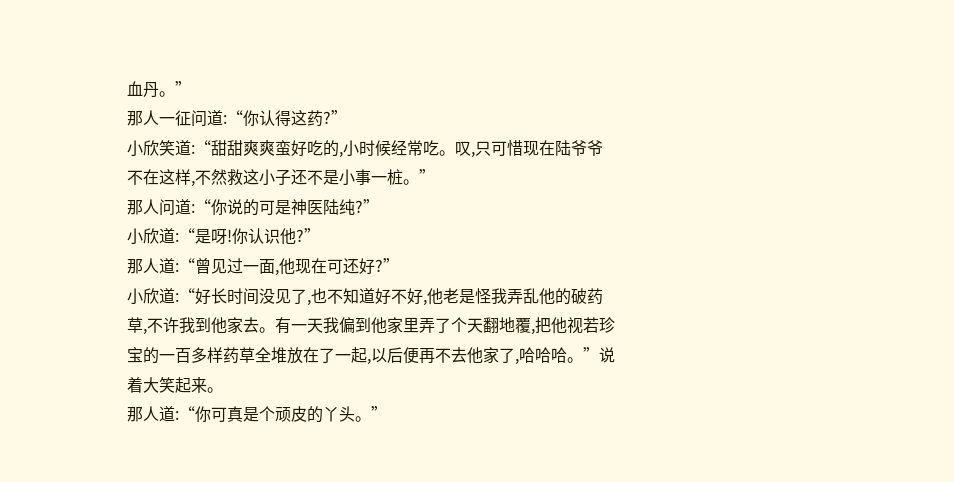血丹。”
那人一征问道:“你认得这药?”
小欣笑道:“甜甜爽爽蛮好吃的,小时候经常吃。叹,只可惜现在陆爷爷不在这样,不然救这小子还不是小事一桩。”
那人问道:“你说的可是神医陆纯?”
小欣道:“是呀!你认识他?”
那人道:“曾见过一面,他现在可还好?”
小欣道:“好长时间没见了,也不知道好不好,他老是怪我弄乱他的破药草,不许我到他家去。有一天我偏到他家里弄了个天翻地覆,把他视若珍宝的一百多样药草全堆放在了一起,以后便再不去他家了,哈哈哈。”说着大笑起来。
那人道:“你可真是个顽皮的丫头。”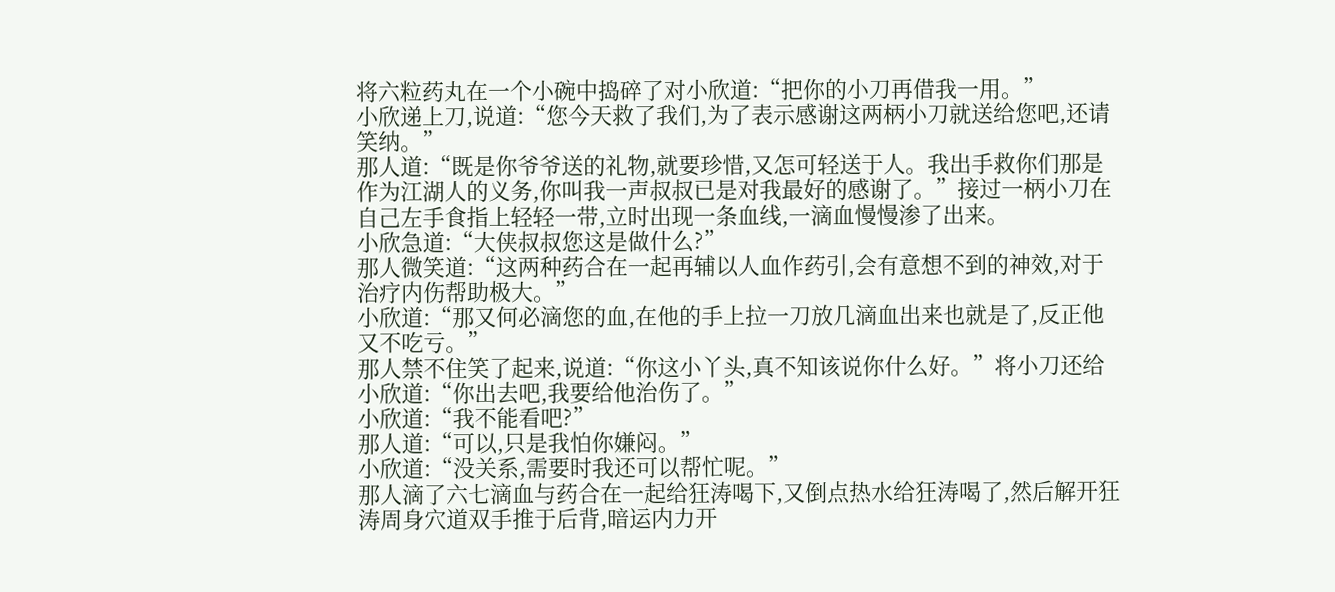将六粒药丸在一个小碗中捣碎了对小欣道:“把你的小刀再借我一用。”
小欣递上刀,说道:“您今天救了我们,为了表示感谢这两柄小刀就送给您吧,还请笑纳。”
那人道:“既是你爷爷送的礼物,就要珍惜,又怎可轻送于人。我出手救你们那是作为江湖人的义务,你叫我一声叔叔已是对我最好的感谢了。”接过一柄小刀在自己左手食指上轻轻一带,立时出现一条血线,一滴血慢慢渗了出来。
小欣急道:“大侠叔叔您这是做什么?”
那人微笑道:“这两种药合在一起再辅以人血作药引,会有意想不到的神效,对于治疗内伤帮助极大。”
小欣道:“那又何必滴您的血,在他的手上拉一刀放几滴血出来也就是了,反正他又不吃亏。”
那人禁不住笑了起来,说道:“你这小丫头,真不知该说你什么好。”将小刀还给小欣道:“你出去吧,我要给他治伤了。”
小欣道:“我不能看吧?”
那人道:“可以,只是我怕你嫌闷。”
小欣道:“没关系,需要时我还可以帮忙呢。”
那人滴了六七滴血与药合在一起给狂涛喝下,又倒点热水给狂涛喝了,然后解开狂涛周身穴道双手推于后背,暗运内力开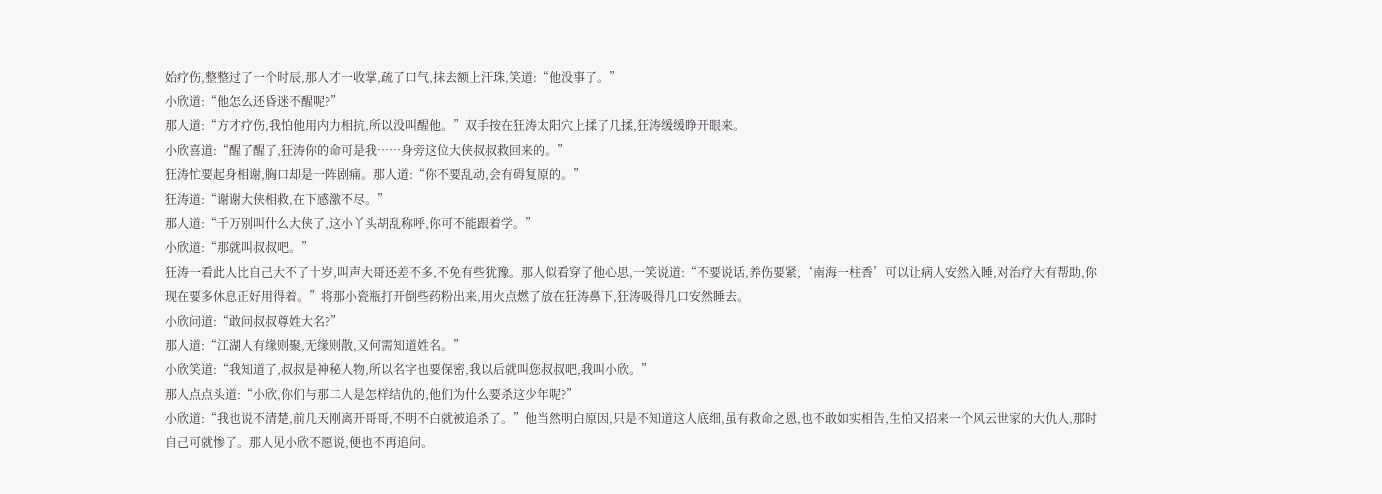始疗伤,整整过了一个时辰,那人才一收掌,疏了口气,抹去额上汗珠,笑道:“他没事了。”
小欣道:“他怎么还昏迷不醒呢?”
那人道:“方才疗伤,我怕他用内力相抗,所以没叫醒他。”双手按在狂涛太阳穴上揉了几揉,狂涛缓缓睁开眼来。
小欣喜道:“醒了醒了,狂涛你的命可是我……身旁这位大侠叔叔救回来的。”
狂涛忙要起身相谢,胸口却是一阵剧痛。那人道:“你不要乱动,会有碍复原的。”
狂涛道:“谢谢大侠相救,在下感激不尽。”
那人道:“千万别叫什么大侠了,这小丫头胡乱称呼,你可不能跟着学。”
小欣道:“那就叫叔叔吧。”
狂涛一看此人比自己大不了十岁,叫声大哥还差不多,不免有些犹豫。那人似看穿了他心思,一笑说道:“不要说话,养伤要紧,‘南海一柱香’可以让病人安然入睡,对治疗大有帮助,你现在要多休息正好用得着。”将那小瓷瓶打开倒些药粉出来,用火点燃了放在狂涛鼻下,狂涛吸得几口安然睡去。
小欣问道:“敢问叔叔尊姓大名?”
那人道:“江湖人有缘则聚,无缘则散,又何需知道姓名。”
小欣笑道:“我知道了,叔叔是神秘人物,所以名字也要保密,我以后就叫您叔叔吧,我叫小欣。”
那人点点头道:“小欣,你们与那二人是怎样结仇的,他们为什么要杀这少年呢?”
小欣道:“我也说不清楚,前几天刚离开哥哥,不明不白就被追杀了。”他当然明白原因,只是不知道这人底细,虽有救命之恩,也不敢如实相告,生怕又招来一个风云世家的大仇人,那时自己可就惨了。那人见小欣不愿说,便也不再追问。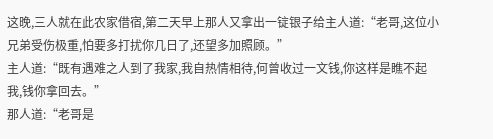这晚,三人就在此农家借宿,第二天早上那人又拿出一锭银子给主人道:“老哥,这位小兄弟受伤极重,怕要多打扰你几日了,还望多加照顾。”
主人道:“既有遇难之人到了我家,我自热情相待,何曾收过一文钱,你这样是瞧不起我,钱你拿回去。”
那人道:“老哥是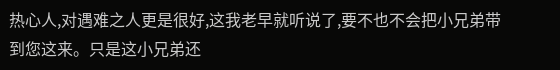热心人,对遇难之人更是很好,这我老早就听说了,要不也不会把小兄弟带到您这来。只是这小兄弟还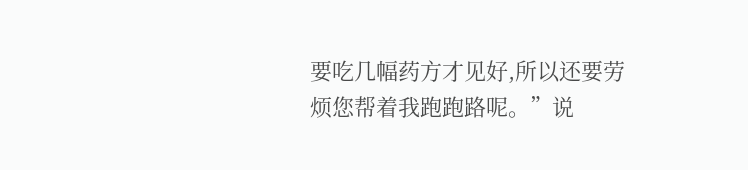要吃几幅药方才见好,所以还要劳烦您帮着我跑跑路呢。”说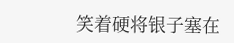笑着硬将银子塞在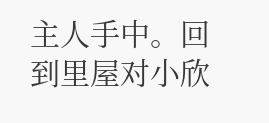主人手中。回到里屋对小欣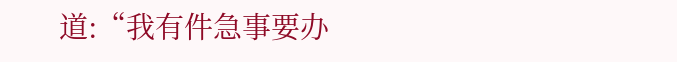道:“我有件急事要办